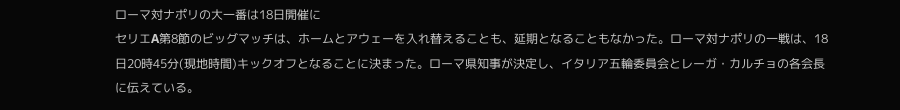ローマ対ナポリの大一番は18日開催に
セリエA第8節のビッグマッチは、ホームとアウェーを入れ替えることも、延期となることもなかった。ローマ対ナポリの一戦は、18日20時45分(現地時間)キックオフとなることに決まった。ローマ県知事が決定し、イタリア五輪委員会とレーガ・カルチョの各会長に伝えている。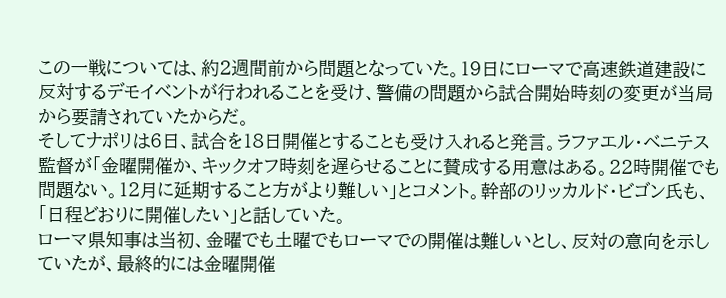この一戦については、約2週間前から問題となっていた。19日にローマで高速鉄道建設に反対するデモイベントが行われることを受け、警備の問題から試合開始時刻の変更が当局から要請されていたからだ。
そしてナポリは6日、試合を18日開催とすることも受け入れると発言。ラファエル・ベニテス監督が「金曜開催か、キックオフ時刻を遅らせることに賛成する用意はある。22時開催でも問題ない。12月に延期すること方がより難しい」とコメント。幹部のリッカルド・ビゴン氏も、「日程どおりに開催したい」と話していた。
ローマ県知事は当初、金曜でも土曜でもローマでの開催は難しいとし、反対の意向を示していたが、最終的には金曜開催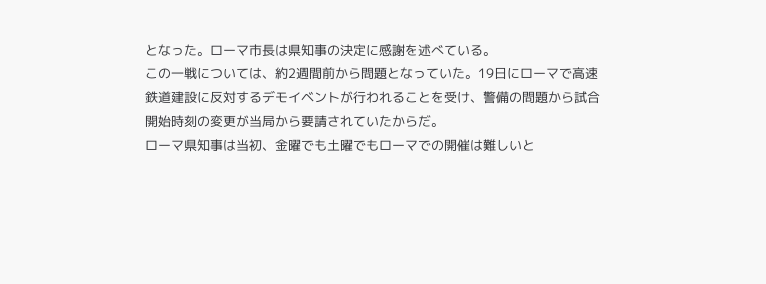となった。ローマ市長は県知事の決定に感謝を述べている。
この一戦については、約2週間前から問題となっていた。19日にローマで高速鉄道建設に反対するデモイベントが行われることを受け、警備の問題から試合開始時刻の変更が当局から要請されていたからだ。
ローマ県知事は当初、金曜でも土曜でもローマでの開催は難しいと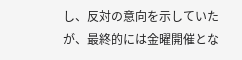し、反対の意向を示していたが、最終的には金曜開催とな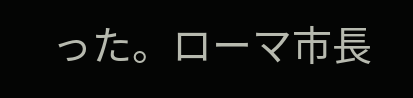った。ローマ市長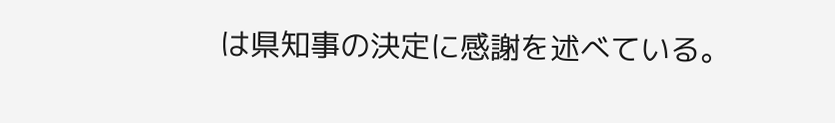は県知事の決定に感謝を述べている。